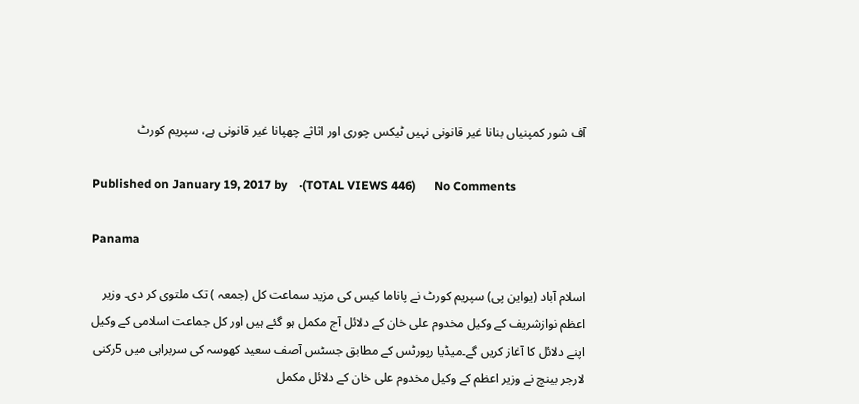آف شور کمپنیاں بنانا غیر قانونی نہیں ٹیکس چوری اور اثاثے چھپانا غیر قانونی ہے، سپریم کورٹ

Published on January 19, 2017 by    ·(TOTAL VIEWS 446)      No Comments

Panama

اسلام آباد (یواین پی) سپریم کورٹ نے پاناما کیس کی مزید سماعت کل (جمعہ ) تک ملتوی کر دی۔ وزیر اعظم نوازشریف کے وکیل مخدوم علی خان کے دلائل آج مکمل ہو گئے ہیں اور کل جماعت اسلامی کے وکیل اپنے دلائل کا آغاز کریں گے۔میڈیا رپورٹس کے مطابق جسٹس آصف سعید کھوسہ کی سربراہی میں 5رکنی لارجر بینچ نے وزیر اعظم کے وکیل مخدوم علی خان کے دلائل مکمل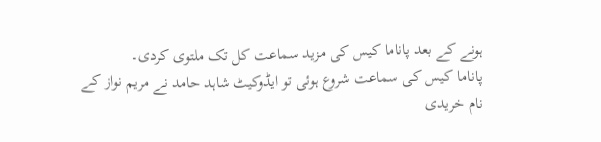ہونے کے بعد پاناما کیس کی مزید سماعت کل تک ملتوی کردی۔
پاناما کیس کی سماعت شروع ہوئی تو ایڈوکیٹ شاہد حامد نے مریم نواز کے نام خریدی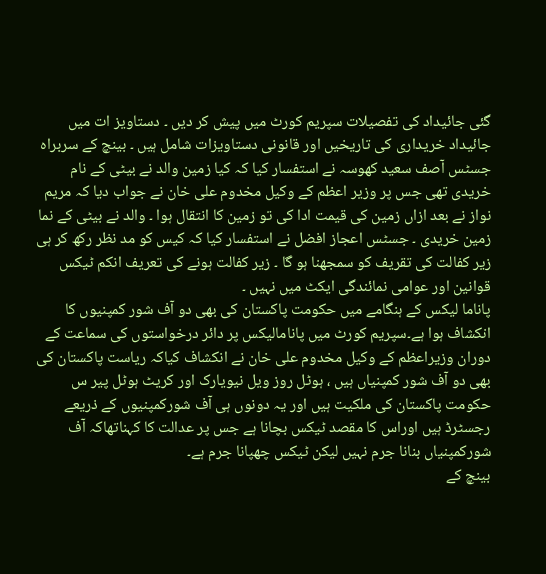گئی جائیداد کی تفصیلات سپریم کورٹ میں پیش کر دیں ۔ دستاویز ات میں جائیداد خریداری کی تاریخیں اور قانونی دستاویزات شامل ہیں ۔ بینچ کے سربراہ جسٹس آصف سعید کھوسہ نے استفسار کیا کہ کیا زمین والد نے بیٹی کے نام خریدی تھی جس پر وزیر اعظم کے وکیل مخدوم علی خان نے جواب دیا کہ مریم نواز نے بعد ازاں زمین کی قیمت ادا کی تو زمین کا انتقال ہوا ۔ والد نے بیٹی کے نما زمین خریدی ۔ جسٹس اعجاز افضل نے استفسار کیا کہ کیس کو مد نظر رکھ کر ہی زیر کفالت کی تقریف کو سمجھنا ہو گا ۔ زیر کفالت ہونے کی تعریف انکم ٹیکس قوانین اور عوامی نمائندگی ایکٹ میں نہیں ۔
پاناما لیکس کے ہنگامے میں حکومت پاکستان کی بھی دو آف شور کمپنیوں کا انکشاف ہوا ہے۔سپریم کورٹ میں پانامالیکس پر دائر درخواستوں کی سماعت کے دوران وزیراعظم کے وکیل مخدوم علی خان نے انکشاف کیاکہ ریاست پاکستان کی بھی دو آف شور کمپنیاں ہیں ، ہوٹل روز ویل نیویارک اور کریٹ ہوٹل پیر س حکومت پاکستان کی ملکیت ہیں اور یہ دونوں ہی آف شورکمپنیوں کے ذریعے رجسٹرڈ ہیں اوراس کا مقصد ٹیکس بچانا ہے جس پر عدالت کا کہناتھاکہ آف شورکمپنیاں بنانا جرم نہیں لیکن ٹیکس چھپانا جرم ہے۔
بینچ کے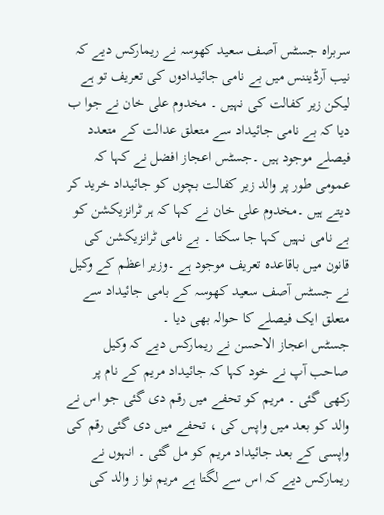سربراہ جسٹس آصف سعید کھوسہ نے ریمارکس دیے کہ نیب آرڈیننس میں بے نامی جائیدادوں کی تعریف تو ہے لیکن زیر کفالت کی نہیں ۔ مخدوم علی خان نے جوا ب دیا کہ بے نامی جائیداد سے متعلق عدالت کے متعدد فیصلے موجود ہیں ۔جسٹس اعجاز افضل نے کہا کہ عمومی طور پر والد زیر کفالت بچوں کو جائیداد خرید کر دیتے ہیں ۔مخدوم علی خان نے کہا کہ ہر ٹرانزیکشن کو بے نامی نہیں کہا جا سکتا ۔ بے نامی ٹرانزیکشن کی قانون میں باقاعدہ تعریف موجود ہے ۔وزیر اعظم کے وکیل نے جسٹس آصف سعید کھوسہ کے بامی جائیداد سے متعلق ایک فیصلے کا حوالہ بھی دیا ۔
جسٹس اعجاز الاحسن نے ریمارکس دیے کہ وکیل صاحب آپ نے خود کہا کہ جائیداد مریم کے نام پر رکھی گئی ۔ مریم کو تحفے میں رقم دی گئی جو اس نے والد کو بعد میں واپس کی ، تحفے میں دی گئی رقم کی واپسی کے بعد جائیداد مریم کو مل گئی ۔ انہوں نے ریمارکس دیے کہ اس سے لگتا ہے مریم نوا ز والد کی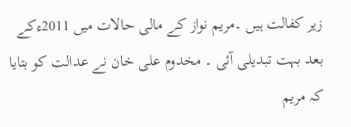زیر کفالت ہیں ۔مریم نواز کے مالی حالات میں 2011ءکے بعد بہت تبدیلی آئی ۔ مخدوم علی خان نے عدالت کو بتایا کہ مریم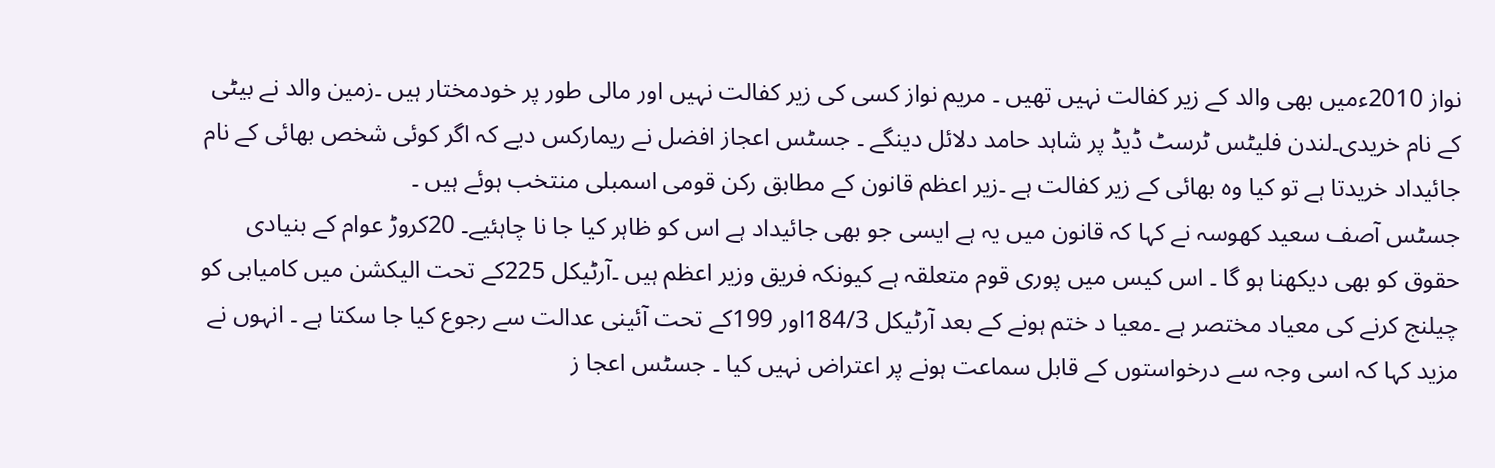نواز 2010ءمیں بھی والد کے زیر کفالت نہیں تھیں ۔ مریم نواز کسی کی زیر کفالت نہیں اور مالی طور پر خودمختار ہیں ۔زمین والد نے بیٹی کے نام خریدی۔لندن فلیٹس ٹرسٹ ڈیڈ پر شاہد حامد دلائل دینگے ۔ جسٹس اعجاز افضل نے ریمارکس دیے کہ اگر کوئی شخص بھائی کے نام جائیداد خریدتا ہے تو کیا وہ بھائی کے زیر کفالت ہے ۔زیر اعظم قانون کے مطابق رکن قومی اسمبلی منتخب ہوئے ہیں ۔
جسٹس آصف سعید کھوسہ نے کہا کہ قانون میں یہ ہے ایسی جو بھی جائیداد ہے اس کو ظاہر کیا جا نا چاہئیے۔ 20کروڑ عوام کے بنیادی حقوق کو بھی دیکھنا ہو گا ۔ اس کیس میں پوری قوم متعلقہ ہے کیونکہ فریق وزیر اعظم ہیں ۔آرٹیکل 225کے تحت الیکشن میں کامیابی کو چیلنج کرنے کی معیاد مختصر ہے ۔معیا د ختم ہونے کے بعد آرٹیکل 184/3اور 199کے تحت آئینی عدالت سے رجوع کیا جا سکتا ہے ۔ انہوں نے مزید کہا کہ اسی وجہ سے درخواستوں کے قابل سماعت ہونے پر اعتراض نہیں کیا ۔ جسٹس اعجا ز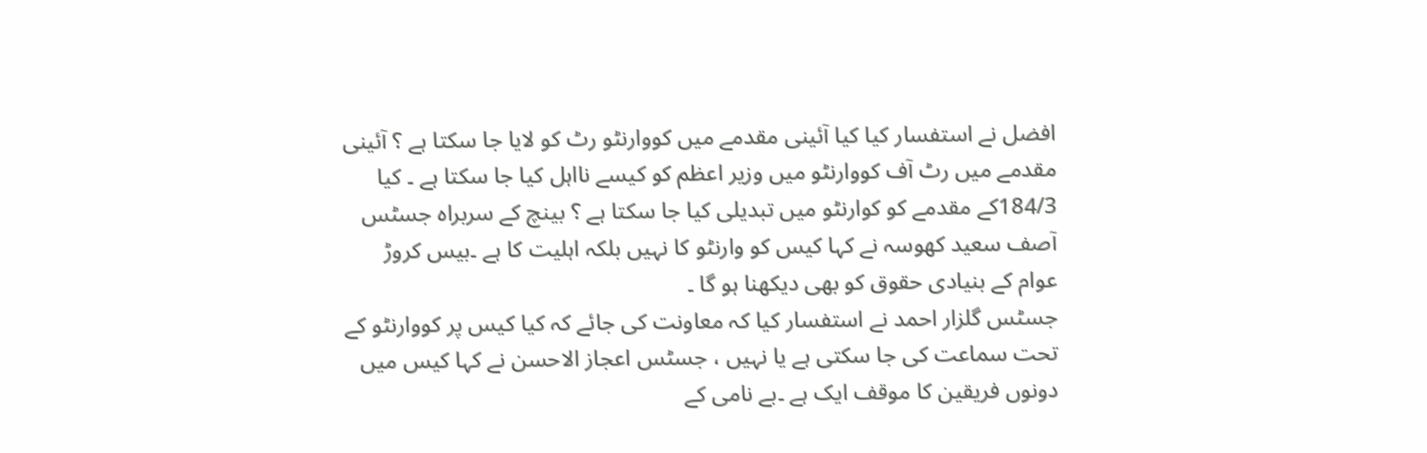افضل نے استفسار کیا کیا آئینی مقدمے میں کووارنٹو رٹ کو لایا جا سکتا ہے ؟ آئینی مقدمے میں رٹ آف کووارنٹو میں وزیر اعظم کو کیسے نااہل کیا جا سکتا ہے ۔ کیا 184/3کے مقدمے کو کوارنٹو میں تبدیلی کیا جا سکتا ہے ؟ بینچ کے سربراہ جسٹس آصف سعید کھوسہ نے کہا کیس کو وارنٹو کا نہیں بلکہ اہلیت کا ہے ۔بیس کروڑ عوام کے بنیادی حقوق کو بھی دیکھنا ہو گا ۔
جسٹس گلزار احمد نے استفسار کیا کہ معاونت کی جائے کہ کیا کیس پر کووارنٹو کے تحت سماعت کی جا سکتی ہے یا نہیں ، جسٹس اعجاز الاحسن نے کہا کیس میں دونوں فریقین کا موقف ایک ہے ۔بے نامی کے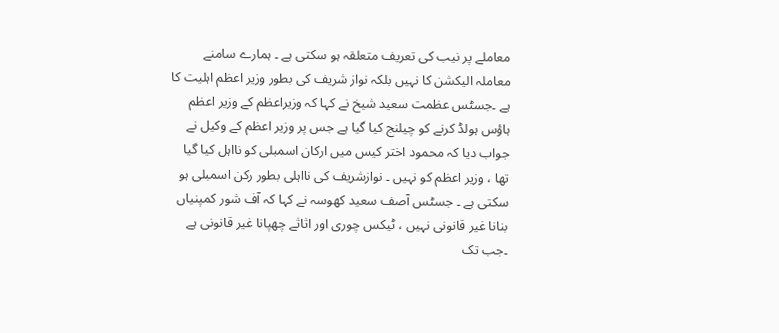معاملے پر نیب کی تعریف متعلقہ ہو سکتی ہے ۔ ہمارے سامنے معاملہ الیکشن کا نہیں بلکہ نواز شریف کی بطور وزیر اعظم اہلیت کا ہے ۔جسٹس عظمت سعید شیخ نے کہا کہ وزیراعظم کے وزیر اعظم ہاؤس ہولڈ کرنے کو چیلنج کیا گیا ہے جس پر وزیر اعظم کے وکیل نے جواب دیا کہ محمود اختر کیس میں ارکان اسمبلی کو نااہل کیا گیا تھا ، وزیر اعظم کو نہیں ۔ نوازشریف کی نااہلی بطور رکن اسمبلی ہو سکتی ہے ۔ جسٹس آصف سعید کھوسہ نے کہا کہ آف شور کمپنیاں بنانا غیر قانونی نہیں ، ٹیکس چوری اور اثاثے چھپانا غیر قانونی ہے ۔جب تک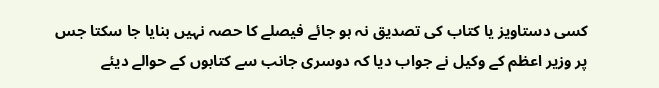کسی دستاویز یا کتاب کی تصدیق نہ ہو جائے فیصلے کا حصہ نہیں بنایا جا سکتا جس پر وزیر اعظم کے وکیل نے جواب دیا کہ دوسری جانب سے کتابوں کے حوالے دیئے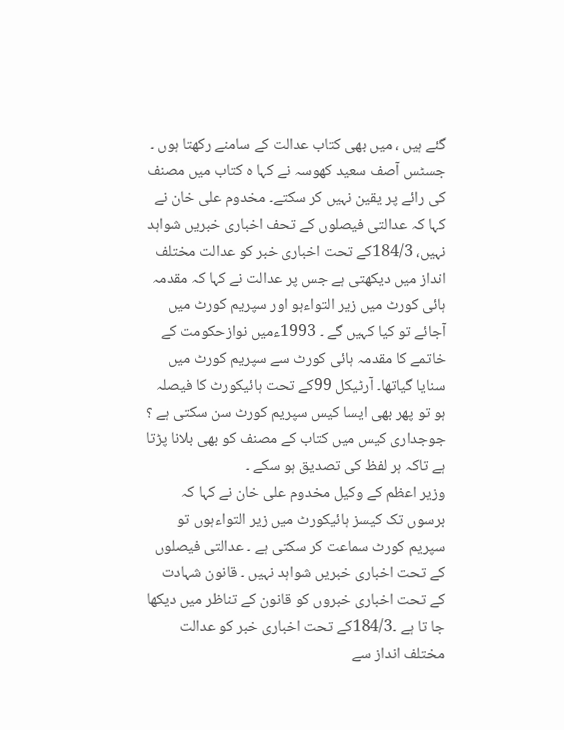گئے ہیں ، میں بھی کتاب عدالت کے سامنے رکھتا ہوں ۔
جسٹس آصف سعید کھوسہ نے کہا ہ کتاب میں مصنف کی رائے پر یقین نہیں کر سکتے۔ مخدوم علی خان نے کہا کہ عدالتی فیصلوں کے تحف اخباری خبریں شواہد نہیں، 184/3کے تحت اخباری خبر کو عدالت مختلف انداز میں دیکھتی ہے جس پر عدالت نے کہا کہ مقدمہ ہائی کورٹ میں زیر التواءہو اور سپریم کورٹ میں آجائے تو کیا کہیں گے ۔ 1993ءمیں نوازحکومت کے خاتمے کا مقدمہ ہائی کورٹ سے سپریم کورٹ میں سنایا گیاتھا۔ آرٹیکل 99کے تحت ہائیکورٹ کا فیصلہ ہو تو پھر بھی ایسا کیس سپریم کورٹ سن سکتی ہے ؟ جوجداری کیس میں کتاب کے مصنف کو بھی بلانا پڑتا ہے تاکہ ہر لفظ کی تصدیق ہو سکے ۔
وزیر اعظم کے وکیل مخدوم علی خان نے کہا کہ برسوں تک کیسز ہائیکورٹ میں زیر التواءہوں تو سپریم کورٹ سماعت کر سکتی ہے ۔ عدالتی فیصلوں کے تحت اخباری خبریں شواہد نہیں ۔ قانون شہادت کے تحت اخباری خبروں کو قانون کے تناظر میں دیکھا جا تا ہے ۔184/3کے تحت اخباری خبر کو عدالت مختلف انداز سے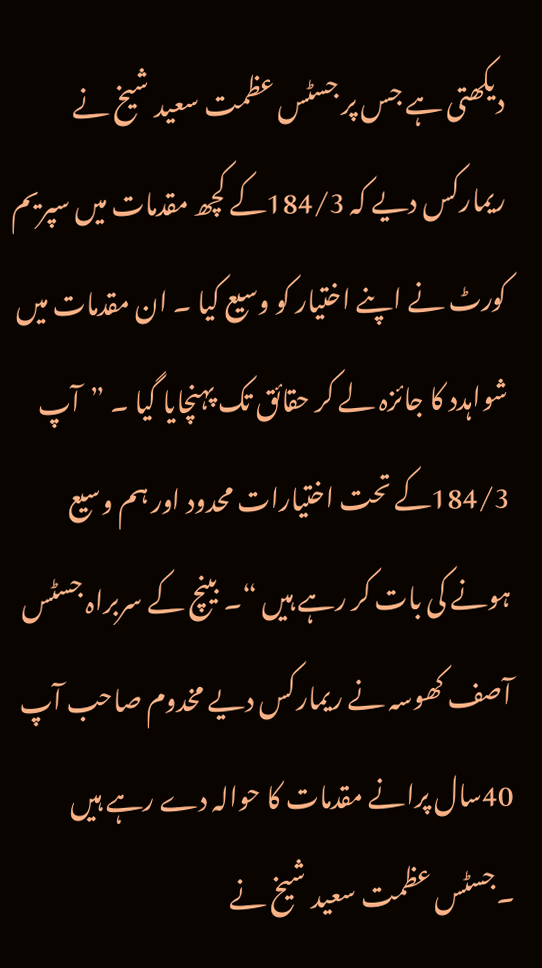دیکھتی ہے جس پر جسٹس عظمت سعید شیخ نے ریمارکس دیے کہ 184/3کے کچھ مقدمات میں سپریم کورٹ نے اپنے اختیار کو وسیع کیا ۔ ان مقدمات میں شواہدد کا جائزہ لے کر حقائق تک پہنچایا گیا ۔ ”آپ 184/3کے تحت اختیارات محدود اور ہم وسیع ہونے کی بات کر رہے ہیں “۔ بینچ کے سربراہ جسٹس آصف کھوسہ نے ریمارکس دیے مخدوم صاحب آپ 40سال پرانے مقدمات کا حوالہ دے رہے ہیں ۔جسٹس عظمت سعید شیخ نے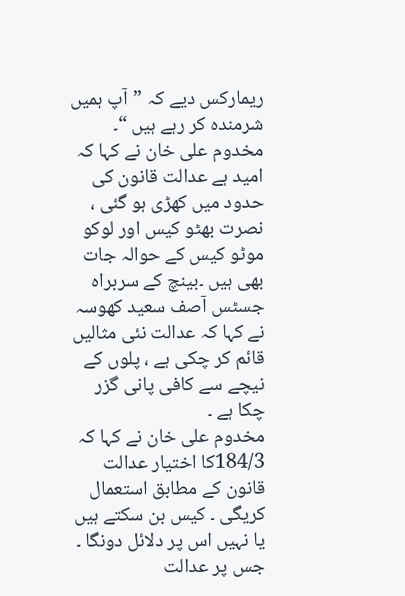ریمارکس دیے کہ ”آپ ہمیں شرمندہ کر رہے ہیں “۔ مخدوم علی خان نے کہا کہ امید ہے عدالت قانون کی حدود میں کھڑی ہو گئی ، نصرت بھٹو کیس اور لوکو موٹو کیس کے حوالہ جات بھی ہیں ۔بینچ کے سربراہ جسٹس آصف سعید کھوسہ نے کہا کہ عدالت نئی مثالیں قائم کر چکی ہے ، پلوں کے نیچے سے کافی پانی گزر چکا ہے ۔
مخدوم علی خان نے کہا کہ 184/3کا اختیار عدالت قانون کے مطابق استعمال کریگی ۔ کیس بن سکتے ہیں یا نہیں اس پر دلائل دونگا ۔ جس پر عدالت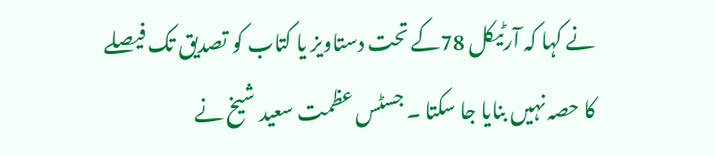نے کہا کہ آرٹیکل 78کے تحت دستاویز یا کتاب کو تصدیق تک فیصلے کا حصہ نہیں بنایا جا سکتا ۔ جسٹس عظمت سعید شیخ نے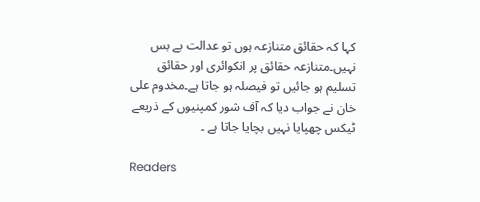کہا کہ حقائق متنازعہ ہوں تو عدالت بے بس نہیں۔متنازعہ حقائق پر انکوائری اور حقائق تسلیم ہو جائیں تو فیصلہ ہو جاتا ہے۔مخدوم علی خان نے جواب دیا کہ آف شور کمپنیوں کے ذریعے ٹیکس چھپایا نہیں بچایا جاتا ہے ۔

Readers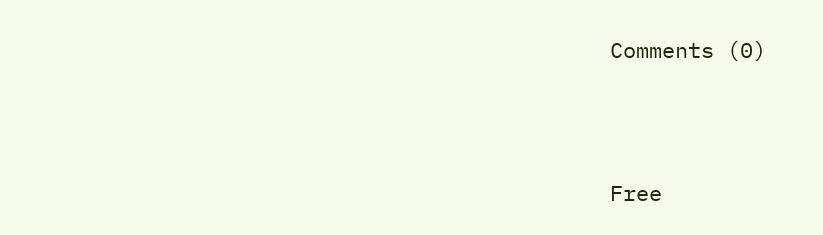Comments (0)




Free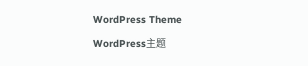WordPress Theme

WordPress主题